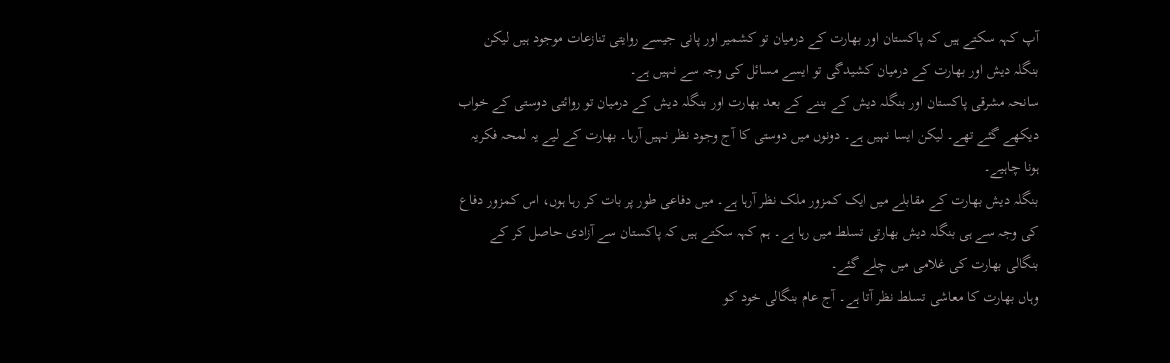آپ کہہ سکتے ہیں کہ پاکستان اور بھارت کے درمیان تو کشمیر اور پانی جیسے روایتی تنازعات موجود ہیں لیکن بنگلہ دیش اور بھارت کے درمیان کشیدگی تو ایسے مسائل کی وجہ سے نہیں ہے۔
سانحہ مشرقی پاکستان اور بنگلہ دیش کے بننے کے بعد بھارت اور بنگلہ دیش کے درمیان تو روائتی دوستی کے خواب دیکھے گئے تھے۔ لیکن ایسا نہیں ہے۔ دونوں میں دوستی کا آج وجود نظر نہیں آرہا۔ بھارت کے لیے یہ لمحہ فکریہ ہونا چاہیے۔
بنگلہ دیش بھارت کے مقابلے میں ایک کمزور ملک نظر آرہا ہے۔ میں دفاعی طور پر بات کر رہا ہوں، اس کمزور دفاع کی وجہ سے ہی بنگلہ دیش بھارتی تسلط میں رہا ہے۔ ہم کہہ سکتے ہیں کہ پاکستان سے آزادی حاصل کر کے بنگالی بھارت کی غلامی میں چلے گئے۔
وہاں بھارت کا معاشی تسلط نظر آتا ہے۔ آج عام بنگالی خود کو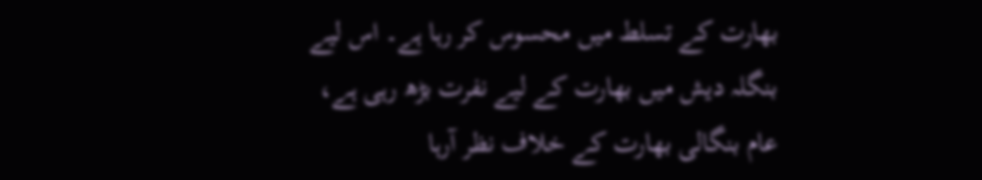بھارت کے تسلط میں محسوس کر رہا ہے۔ اس لیے بنگلہ دیش میں بھارت کے لیے نفرت بڑھ رہی ہے، عام بنگالی بھارت کے خلاف نظر آرہا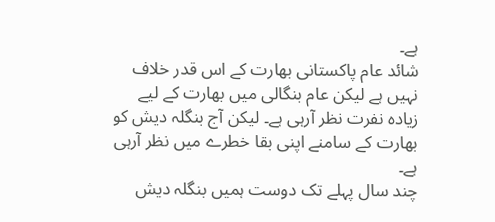ہے۔
شائد عام پاکستانی بھارت کے اس قدر خلاف نہیں ہے لیکن عام بنگالی میں بھارت کے لیے زیادہ نفرت نظر آرہی ہے۔ لیکن آج بنگلہ دیش کو بھارت کے سامنے اپنی بقا خطرے میں نظر آرہی ہے۔
چند سال پہلے تک دوست ہمیں بنگلہ دیش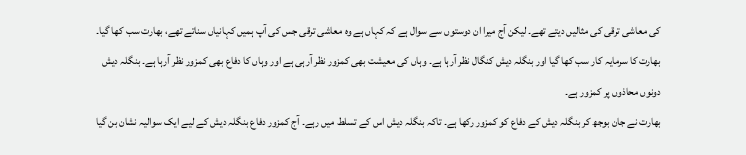کی معاشی ترقی کی مثالیں دیتے تھے۔ لیکن آج میرا ان دوستوں سے سوال ہے کہ کہاں ہے وہ معاشی ترقی جس کی آپ ہمیں کہانیاں سناتے تھے، بھارت سب کھا گیا۔
بھارت کا سرمایہ کار سب کھا گیا اور بنگلہ دیش کنگال نظر آرہا ہے۔ وہاں کی معیشت بھی کمزور نظر آرہی ہے اور وہاں کا دفاع بھی کمزور نظر آرہا ہے۔ بنگلہ دیش دونوں محاذوں پر کمزور ہے۔
بھارت نے جان بوجھ کر بنگلہ دیش کے دفاع کو کمزور رکھا ہے۔ تاکہ بنگلہ دیش اس کے تسلط میں رہے۔ آج کمزور دفاع بنگلہ دیش کے لیے ایک سوالیہ نشان بن گیا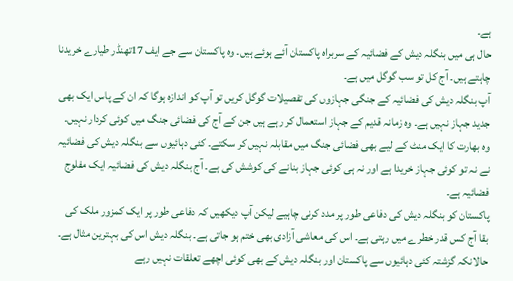ہے۔
حال ہی میں بنگلہ دیش کے فضائیہ کے سربراہ پاکستان آئے ہوئے ہیں۔ وہ پاکستان سے جے ایف 17تھنڈر طیارے خریدنا چاہتے ہیں۔ آج کل تو سب گوگل میں ہے۔
آپ بنگلہ دیش کی فضائیہ کے جنگی جہازوں کی تفصیلات گوگل کریں تو آپ کو اندازہ ہوگا کہ ان کے پاس ایک بھی جدید جہاز نہیں ہے۔ وہ زمانہ قدیم کے جہاز استعمال کر رہے ہیں جن کے آج کی فضائی جنگ میں کوئی کردار نہیں۔
وہ بھارت کا ایک منٹ کے لیے بھی فضائی جنگ میں مقابلہ نہیں کر سکتے۔ کئی دہائیوں سے بنگلہ دیش کی فضائیہ نے نہ تو کوئی جہاز خریدا ہے اور نہ ہی کوئی جہاز بنانے کی کوشش کی ہے۔ آج بنگلہ دیش کی فضائیہ ایک مفلوج فضائیہ ہے۔
پاکستان کو بنگلہ دیش کی دفاعی طور پر مدد کرنی چاہیے لیکن آپ دیکھیں کہ دفاعی طور پر ایک کمزور ملک کی بقا آج کس قدر خطرے میں رہتی ہے۔ اس کی معاشی آزادی بھی ختم ہو جاتی ہے۔ بنگلہ دیش اس کی بہترین مثال ہے۔
حالانکہ گزشتہ کئی دہائیوں سے پاکستان اور بنگلہ دیش کے بھی کوئی اچھے تعلقات نہیں رہے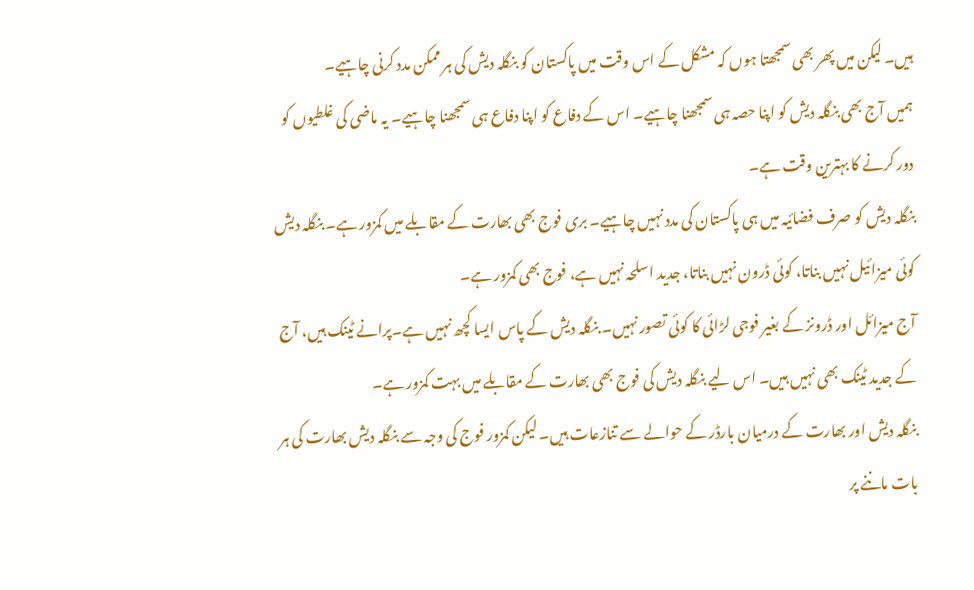ہیں۔ لیکن میں پھر بھی سمجھتا ہوں کہ مشکل کے اس وقت میں پاکستان کو بنگلہ دیش کی ہر ممکن مدد کرنی چاہیے۔
ہمیں آج بھی بنگلہ دیش کو اپنا حصہ ہی سمجھنا چاہیے۔ اس کے دفاع کو اپنا دفاع ہی سمجھنا چاہیے۔ یہ ماضی کی غلطیوں کو دور کرنے کا بہترین وقت ہے۔
بنگلہ دیش کو صرف فضائیہ میں ہی پاکستان کی مدد نہیں چاہیے۔ بری فوج بھی بھارت کے مقابلے میں کمزور ہے۔ بنگلہ دیش کوئی میزائیل نہیں بناتا، کوئی ڈرون نہیں بناتا، جدید اسلحہ نہیں ہے، فوج بھی کمزور ہے۔
آج میزائل اور ڈرونز کے بغیر فوجی لڑائی کا کوئی تصور نہیں۔ بنگلہ دیش کے پاس ایسا کچھ نہیں ہے۔پرانے ٹینک ہیں، آج کے جدید ٹینک بھی نہیں ہیں۔ اس لیے بنگلہ دیش کی فوج بھی بھارت کے مقابلے میں بہت کمزور ہے۔
بنگلہ دیش اور بھارت کے درمیان بارڈر کے حوالے سے تنازعات ہیں۔ لیکن کمزور فوج کی وجہ سے بنگلہ دیش بھارت کی ہر بات ماننے پر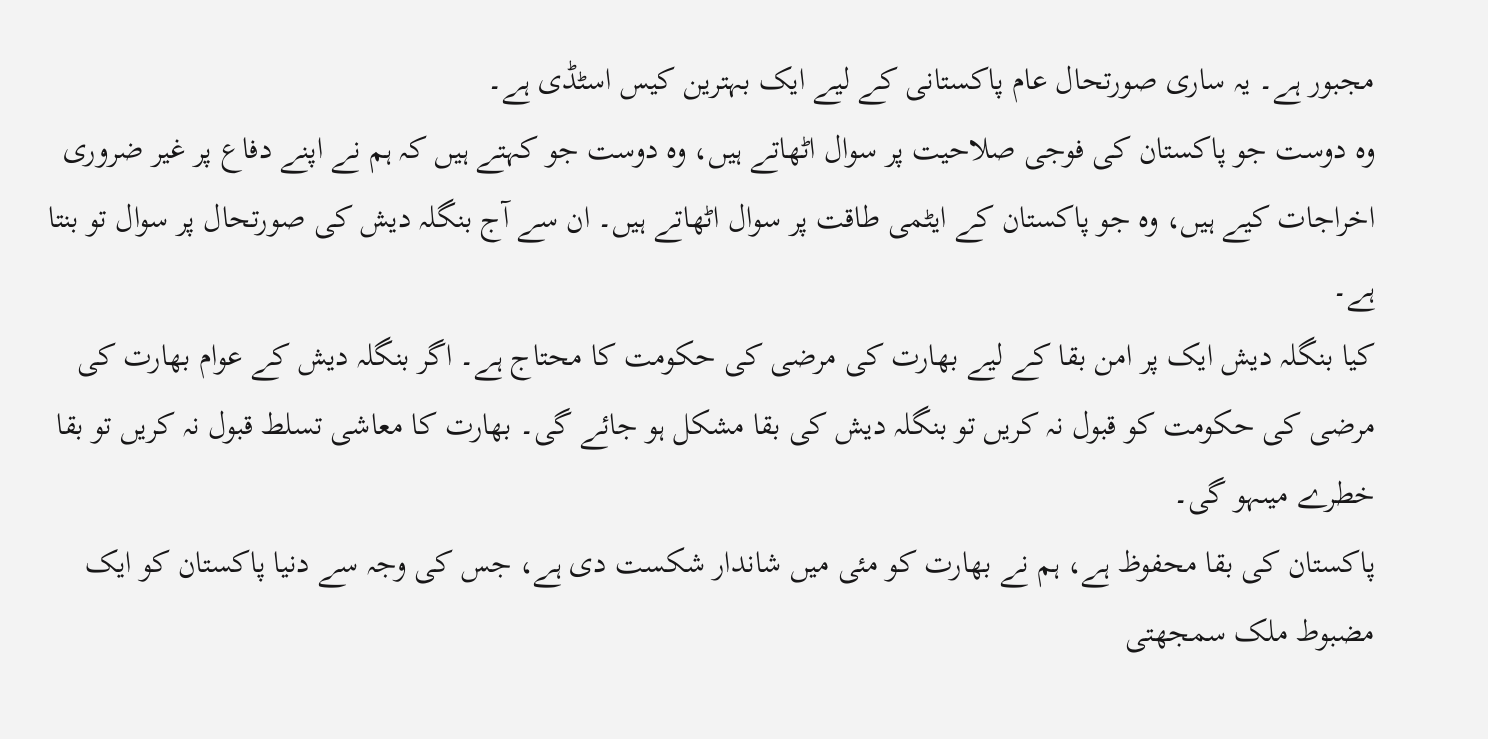مجبور ہے۔ یہ ساری صورتحال عام پاکستانی کے لیے ایک بہترین کیس اسٹڈی ہے۔
وہ دوست جو پاکستان کی فوجی صلاحیت پر سوال اٹھاتے ہیں، وہ دوست جو کہتے ہیں کہ ہم نے اپنے دفاع پر غیر ضروری اخراجات کیے ہیں، وہ جو پاکستان کے ایٹمی طاقت پر سوال اٹھاتے ہیں۔ ان سے آج بنگلہ دیش کی صورتحال پر سوال تو بنتا ہے۔
کیا بنگلہ دیش ایک پر امن بقا کے لیے بھارت کی مرضی کی حکومت کا محتاج ہے۔ اگر بنگلہ دیش کے عوام بھارت کی مرضی کی حکومت کو قبول نہ کریں تو بنگلہ دیش کی بقا مشکل ہو جائے گی۔ بھارت کا معاشی تسلط قبول نہ کریں تو بقا خطرے میںہو گی۔
پاکستان کی بقا محفوظ ہے، ہم نے بھارت کو مئی میں شاندار شکست دی ہے، جس کی وجہ سے دنیا پاکستان کو ایک مضبوط ملک سمجھتی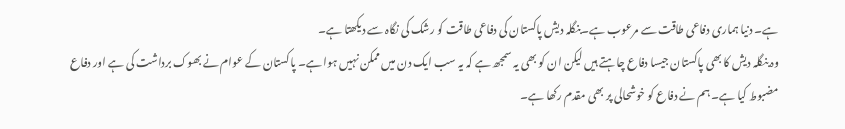ہے۔ دنیا ہماری دفاعی طاقت سے مرعوب ہے۔بنگلہ دیش پاکستان کی دفاعی طاقت کو رشک کی نگاہ سے دیکھتا ہے۔
وہ بنگلہ دیش کا بھی پاکستان جیسا دفاع چاہتے ہیں لیکن ان کو بھی یہ سمجھ ہے کہ یہ سب ایک دن میں ممکن نہیں ہوا ہے۔ پاکستان کے عوام نے بھوک برداشت کی ہے اور دفاع مضبوط کیا ہے۔ ہم نے دفاع کو خوشحالی پر بھی مقدم رکھا ہے۔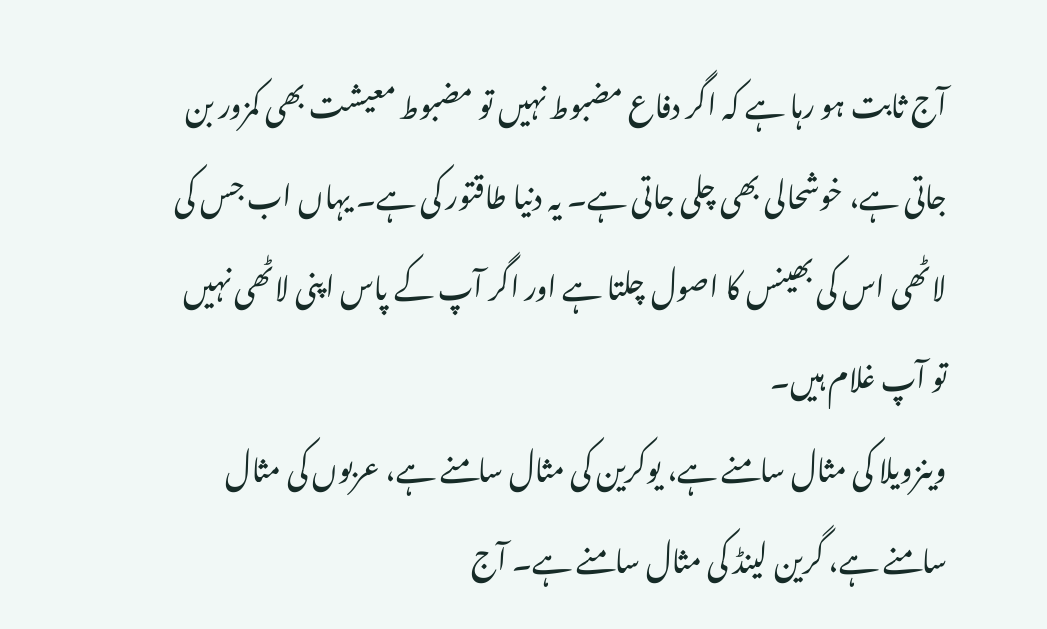آج ثابت ہو رہا ہے کہ اگر دفاع مضبوط نہیں تو مضبوط معیشت بھی کمزور بن جاتی ہے، خوشحالی بھی چلی جاتی ہے۔ یہ دنیا طاقتور کی ہے۔ یہاں اب جس کی لاٹھی اس کی بھینس کا اصول چلتا ہے اور اگر آپ کے پاس اپنی لاٹھی نہیں تو آپ غلام ہیں۔
وینزویلا کی مثال سامنے ہے، یوکرین کی مثال سامنے ہے، عربوں کی مثال سامنے ہے، گرین لینڈ کی مثال سامنے ہے۔ آج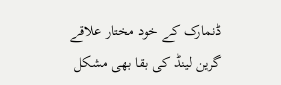ڈنمارک کے خود مختار علاقے گرین لینڈ کی بقا بھی مشکل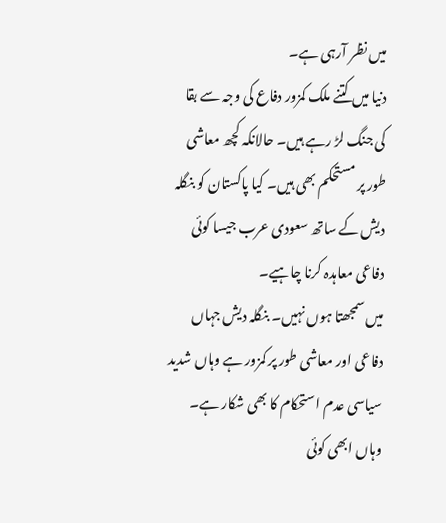میں نظر آرہی ہے۔
دنیا میں کتنے ملک کمزور دفاع کی وجہ سے بقا کی جنگ لڑ رہے ہیں۔ حالانکہ کچھ معاشی طور پر مستحکم بھی ہیں۔ کیا پاکستان کو بنگلہ دیش کے ساتھ سعودی عرب جیسا کوئی دفاعی معاہدہ کرنا چاہیے۔
میں سمجھتا ہوں نہیں۔ بنگلہ دیش جہاں دفاعی اور معاشی طور پر کمزور ہے وہاں شدید سیاسی عدم استحکام کا بھی شکار ہے۔ وہاں ابھی کوئی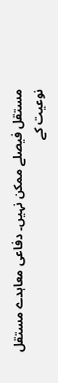مستقل فیصلے ممکن نہیں۔ دفاعی معاہدے مستقل نوعیت کے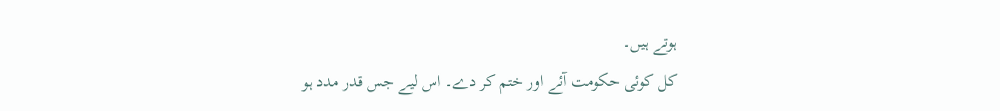ہوتے ہیں۔
کل کوئی حکومت آئے اور ختم کر دے۔ اس لیے جس قدر مدد ہو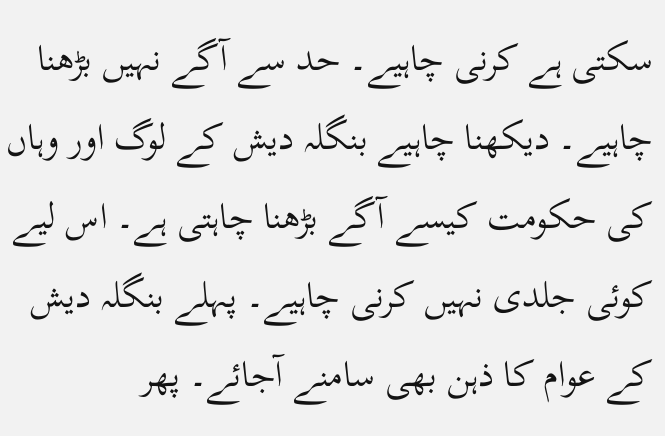سکتی ہے کرنی چاہیے۔ حد سے آگے نہیں بڑھنا چاہیے۔ دیکھنا چاہیے بنگلہ دیش کے لوگ اور وہاں کی حکومت کیسے آگے بڑھنا چاہتی ہے۔ اس لیے کوئی جلدی نہیں کرنی چاہیے۔ پہلے بنگلہ دیش کے عوام کا ذہن بھی سامنے آجائے۔ پھر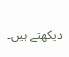دیکھتے ہیں۔